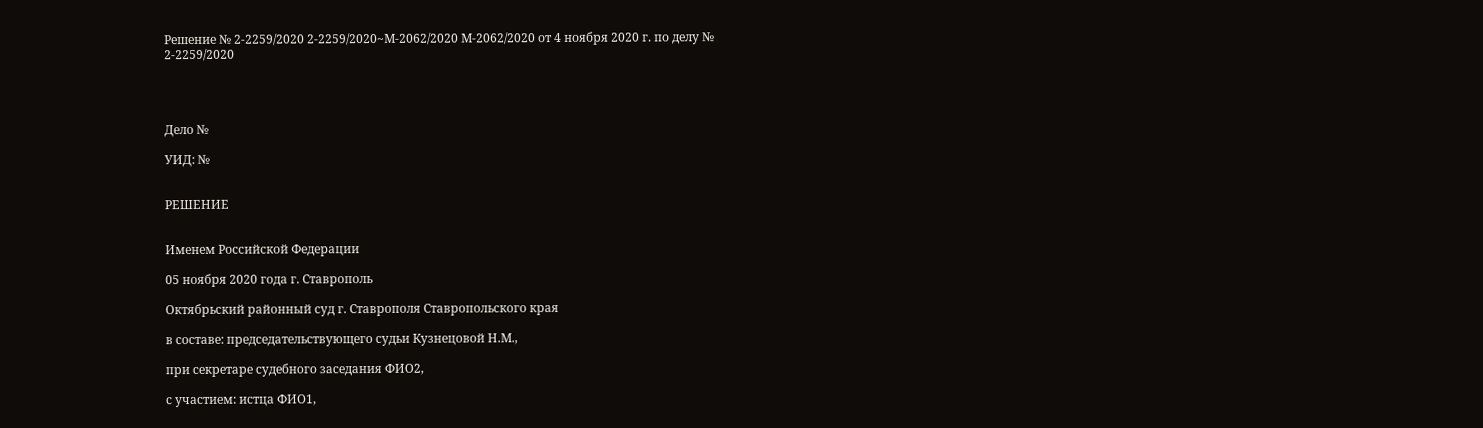Решение № 2-2259/2020 2-2259/2020~М-2062/2020 М-2062/2020 от 4 ноября 2020 г. по делу № 2-2259/2020




Дело №

УИД: №


РЕШЕНИЕ


Именем Российской Федерации

05 ноября 2020 года г. Ставрополь

Октябрьский районный суд г. Ставрополя Ставропольского края

в составе: председательствующего судьи Кузнецовой Н.М.,

при секретаре судебного заседания ФИО2,

с участием: истца ФИО1,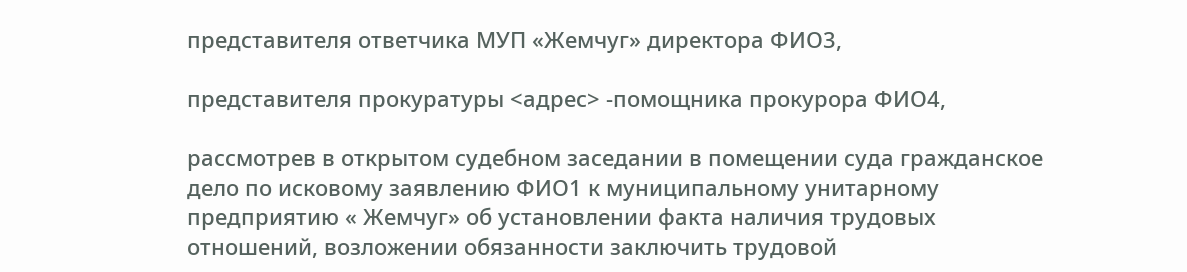представителя ответчика МУП «Жемчуг» директора ФИО3,

представителя прокуратуры <адрес> -помощника прокурора ФИО4,

рассмотрев в открытом судебном заседании в помещении суда гражданское дело по исковому заявлению ФИО1 к муниципальному унитарному предприятию « Жемчуг» об установлении факта наличия трудовых отношений, возложении обязанности заключить трудовой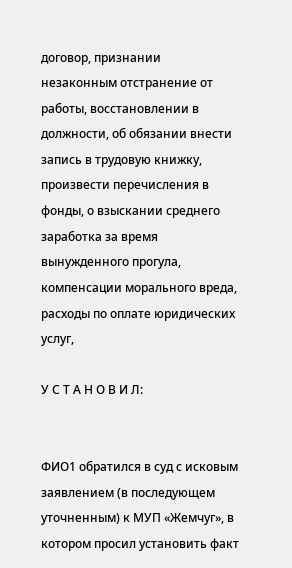договор, признании незаконным отстранение от работы, восстановлении в должности, об обязании внести запись в трудовую книжку, произвести перечисления в фонды, о взыскании среднего заработка за время вынужденного прогула, компенсации морального вреда, расходы по оплате юридических услуг,

У С Т А Н О В И Л:


ФИО1 обратился в суд с исковым заявлением (в последующем уточненным) к МУП «Жемчуг», в котором просил установить факт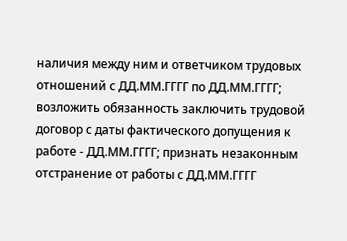наличия между ним и ответчиком трудовых отношений с ДД.ММ.ГГГГ по ДД.ММ.ГГГГ; возложить обязанность заключить трудовой договор с даты фактического допущения к работе - ДД.ММ.ГГГГ; признать незаконным отстранение от работы с ДД.ММ.ГГГГ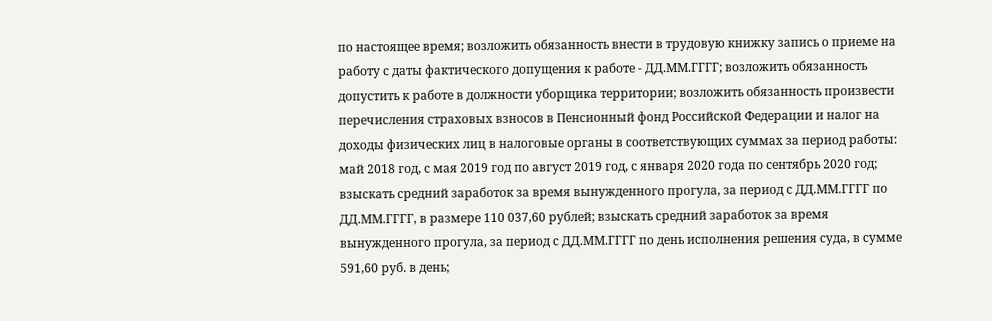по настоящее время; возложить обязанность внести в трудовую книжку запись о приеме на работу с даты фактического допущения к работе - ДД.ММ.ГГГГ; возложить обязанность допустить к работе в должности уборщика территории; возложить обязанность произвести перечисления страховых взносов в Пенсионный фонд Российской Федерации и налог на доходы физических лиц в налоговые органы в соответствующих суммах за период работы: май 2018 год, с мая 2019 год по август 2019 год, с января 2020 года по сентябрь 2020 год; взыскать средний заработок за время вынужденного прогула, за период с ДД.ММ.ГГГГ по ДД.ММ.ГГГГ, в размере 110 037,60 рублей; взыскать средний заработок за время вынужденного прогула, за период с ДД.ММ.ГГГГ по день исполнения решения суда, в сумме 591,60 руб. в день;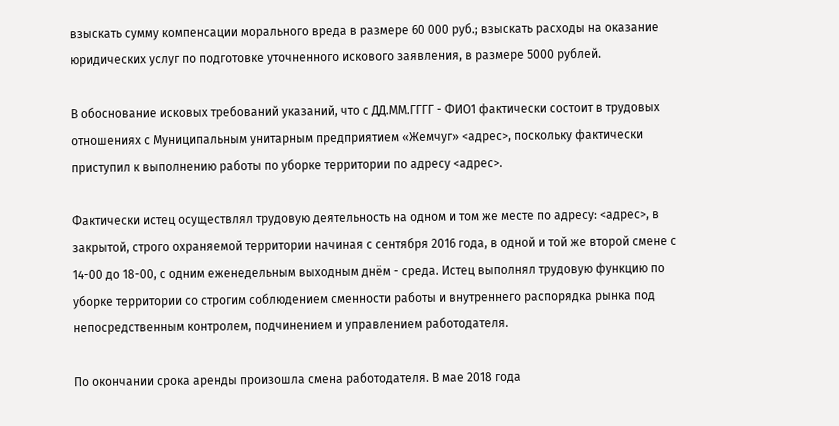взыскать сумму компенсации морального вреда в размере 60 000 руб.; взыскать расходы на оказание юридических услуг по подготовке уточненного искового заявления, в размере 5000 рублей.

В обоснование исковых требований указаний, что с ДД.ММ.ГГГГ - ФИО1 фактически состоит в трудовых отношениях с Муниципальным унитарным предприятием «Жемчуг» <адрес>, поскольку фактически приступил к выполнению работы по уборке территории по адресу <адрес>.

Фактически истец осуществлял трудовую деятельность на одном и том же месте по адресу: <адрес>, в закрытой, строго охраняемой территории начиная с сентября 2016 года, в одной и той же второй смене с 14-00 до 18-00, с одним еженедельным выходным днём - среда. Истец выполнял трудовую функцию по уборке территории со строгим соблюдением сменности работы и внутреннего распорядка рынка под непосредственным контролем, подчинением и управлением работодателя.

По окончании срока аренды произошла смена работодателя. В мае 2018 года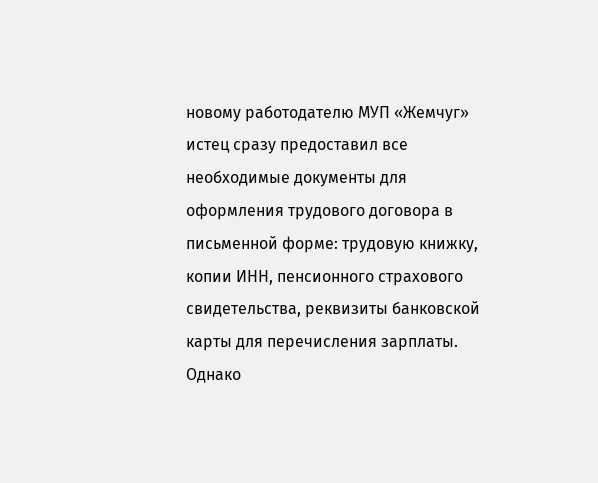новому работодателю МУП «Жемчуг» истец сразу предоставил все необходимые документы для оформления трудового договора в письменной форме: трудовую книжку, копии ИНН, пенсионного страхового свидетельства, реквизиты банковской карты для перечисления зарплаты. Однако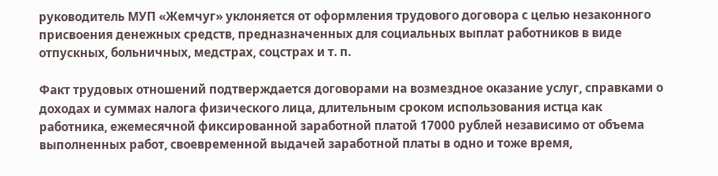руководитель МУП «Жемчуг» уклоняется от оформления трудового договора с целью незаконного присвоения денежных средств, предназначенных для социальных выплат работников в виде отпускных, больничных, медстрах, соцстрах и т. п.

Факт трудовых отношений подтверждается договорами на возмездное оказание услуг, справками о доходах и суммах налога физического лица, длительным сроком использования истца как работника, ежемесячной фиксированной заработной платой 17000 рублей независимо от объема выполненных работ, своевременной выдачей заработной платы в одно и тоже время,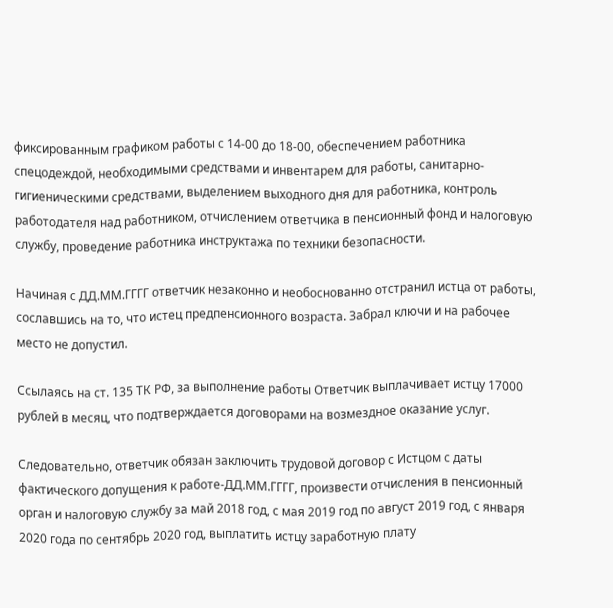фиксированным графиком работы с 14-00 до 18-00, обеспечением работника спецодеждой, необходимыми средствами и инвентарем для работы, санитарно-гигиеническими средствами, выделением выходного дня для работника, контроль работодателя над работником, отчислением ответчика в пенсионный фонд и налоговую службу, проведение работника инструктажа по техники безопасности.

Начиная с ДД.ММ.ГГГГ ответчик незаконно и необоснованно отстранил истца от работы, сославшись на то, что истец предпенсионного возраста. Забрал ключи и на рабочее место не допустил.

Ссылаясь на ст. 135 ТК РФ, за выполнение работы Ответчик выплачивает истцу 17000 рублей в месяц, что подтверждается договорами на возмездное оказание услуг.

Следовательно, ответчик обязан заключить трудовой договор с Истцом с даты фактического допущения к работе-ДД.ММ.ГГГГ, произвести отчисления в пенсионный орган и налоговую службу за май 2018 год, с мая 2019 год по август 2019 год, с января 2020 года по сентябрь 2020 год, выплатить истцу заработную плату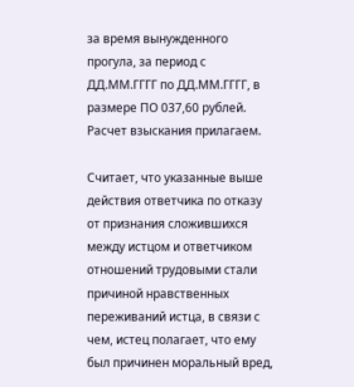за время вынужденного прогула, за период с ДД.ММ.ГГГГ по ДД.ММ.ГГГГ, в размере ПО 037,60 рублей. Расчет взыскания прилагаем.

Считает, что указанные выше действия ответчика по отказу от признания сложившихся между истцом и ответчиком отношений трудовыми стали причиной нравственных переживаний истца, в связи с чем, истец полагает, что ему был причинен моральный вред,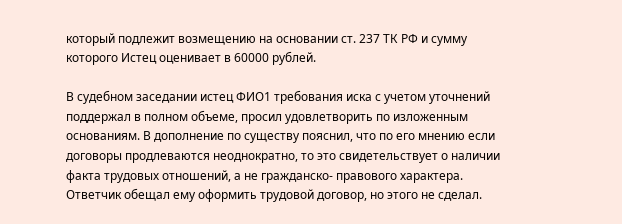который подлежит возмещению на основании ст. 237 ТК РФ и сумму которого Истец оценивает в 60000 рублей.

В судебном заседании истец ФИО1 требования иска с учетом уточнений поддержал в полном объеме, просил удовлетворить по изложенным основаниям. В дополнение по существу пояснил, что по его мнению если договоры продлеваются неоднократно, то это свидетельствует о наличии факта трудовых отношений, а не гражданско- правового характера. Ответчик обещал ему оформить трудовой договор, но этого не сделал.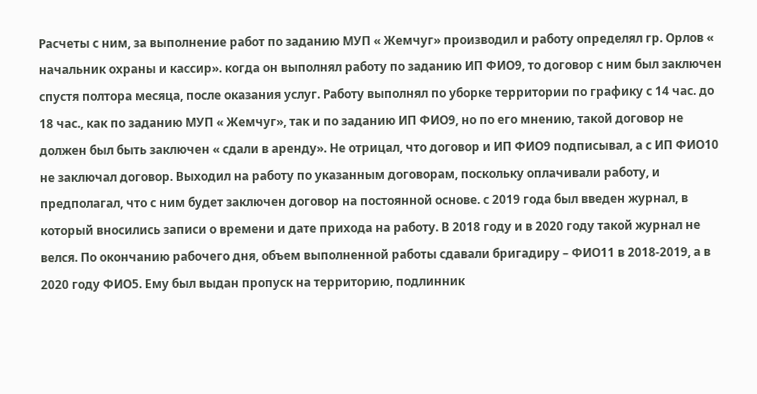Расчеты с ним, за выполнение работ по заданию МУП « Жемчуг» производил и работу определял гр. Орлов « начальник охраны и кассир». когда он выполнял работу по заданию ИП ФИО9, то договор с ним был заключен спустя полтора месяца, после оказания услуг. Работу выполнял по уборке территории по графику с 14 час. до 18 час., как по заданию МУП « Жемчуг», так и по заданию ИП ФИО9, но по его мнению, такой договор не должен был быть заключен « сдали в аренду». Не отрицал, что договор и ИП ФИО9 подписывал, а с ИП ФИО10 не заключал договор. Выходил на работу по указанным договорам, поскольку оплачивали работу, и предполагал, что с ним будет заключен договор на постоянной основе. с 2019 года был введен журнал, в который вносились записи о времени и дате прихода на работу. В 2018 году и в 2020 году такой журнал не велся. По окончанию рабочего дня, объем выполненной работы сдавали бригадиру – ФИО11 в 2018-2019, а в 2020 году ФИО5. Ему был выдан пропуск на территорию, подлинник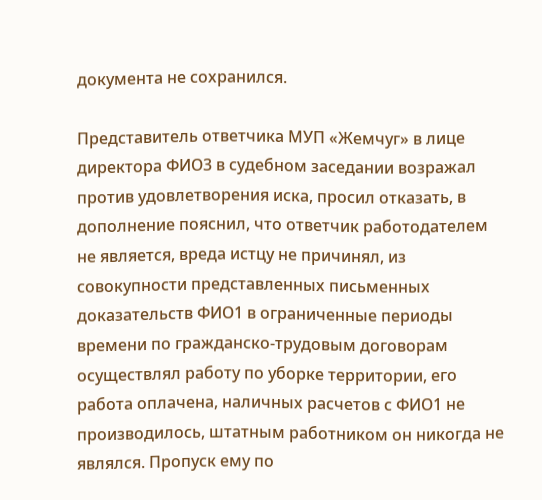документа не сохранился.

Представитель ответчика МУП «Жемчуг» в лице директора ФИО3 в судебном заседании возражал против удовлетворения иска, просил отказать, в дополнение пояснил, что ответчик работодателем не является, вреда истцу не причинял, из совокупности представленных письменных доказательств ФИО1 в ограниченные периоды времени по гражданско-трудовым договорам осуществлял работу по уборке территории, его работа оплачена, наличных расчетов с ФИО1 не производилось, штатным работником он никогда не являлся. Пропуск ему по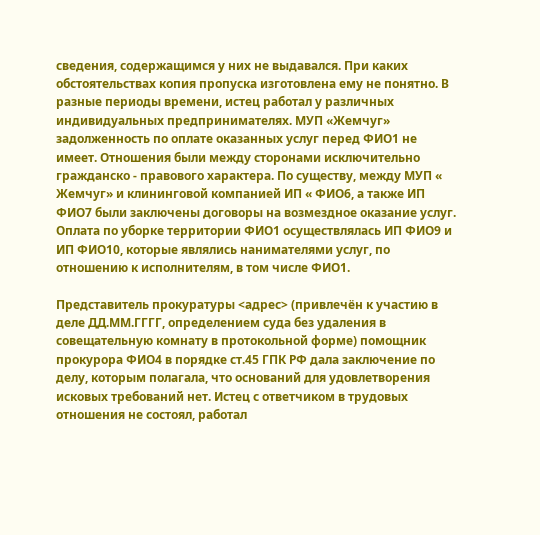сведения, содержащимся у них не выдавался. При каких обстоятельствах копия пропуска изготовлена ему не понятно. В разные периоды времени, истец работал у различных индивидуальных предпринимателях. МУП «Жемчуг» задолженность по оплате оказанных услуг перед ФИО1 не имеет. Отношения были между сторонами исключительно гражданско - правового характера. По существу, между МУП « Жемчуг» и клининговой компанией ИП « ФИО6, а также ИП ФИО7 были заключены договоры на возмездное оказание услуг. Оплата по уборке территории ФИО1 осуществлялась ИП ФИО9 и ИП ФИО10, которые являлись нанимателями услуг, по отношению к исполнителям, в том числе ФИО1.

Представитель прокуратуры <адрес> (привлечён к участию в деле ДД.ММ.ГГГГ, определением суда без удаления в совещательную комнату в протокольной форме) помощник прокурора ФИО4 в порядке ст.45 ГПК РФ дала заключение по делу, которым полагала, что оснований для удовлетворения исковых требований нет. Истец с ответчиком в трудовых отношения не состоял, работал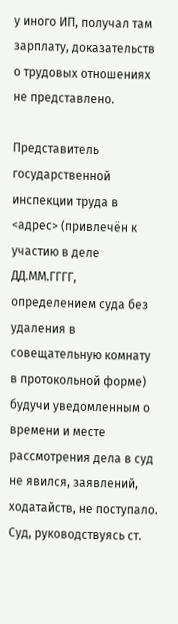у иного ИП, получал там зарплату, доказательств о трудовых отношениях не представлено.

Представитель государственной инспекции труда в <адрес> (привлечён к участию в деле ДД.ММ.ГГГГ, определением суда без удаления в совещательную комнату в протокольной форме) будучи уведомленным о времени и месте рассмотрения дела в суд не явился, заявлений, ходатайств, не поступало. Суд, руководствуясь ст.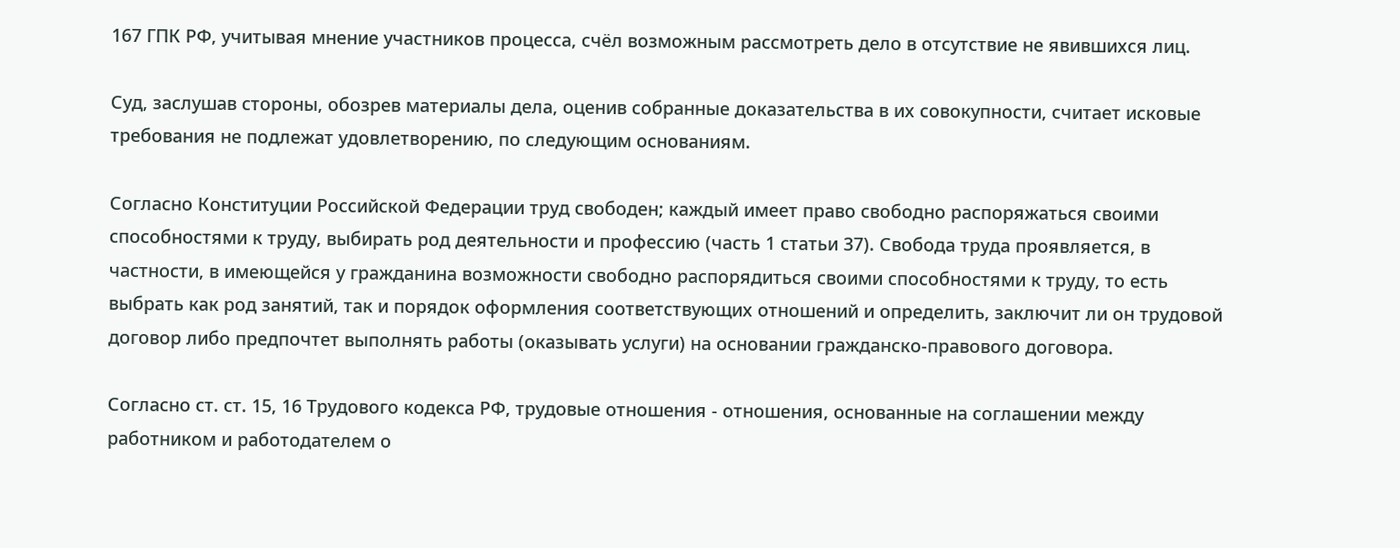167 ГПК РФ, учитывая мнение участников процесса, счёл возможным рассмотреть дело в отсутствие не явившихся лиц.

Суд, заслушав стороны, обозрев материалы дела, оценив собранные доказательства в их совокупности, считает исковые требования не подлежат удовлетворению, по следующим основаниям.

Согласно Конституции Российской Федерации труд свободен; каждый имеет право свободно распоряжаться своими способностями к труду, выбирать род деятельности и профессию (часть 1 статьи 37). Свобода труда проявляется, в частности, в имеющейся у гражданина возможности свободно распорядиться своими способностями к труду, то есть выбрать как род занятий, так и порядок оформления соответствующих отношений и определить, заключит ли он трудовой договор либо предпочтет выполнять работы (оказывать услуги) на основании гражданско-правового договора.

Согласно ст. ст. 15, 16 Трудового кодекса РФ, трудовые отношения - отношения, основанные на соглашении между работником и работодателем о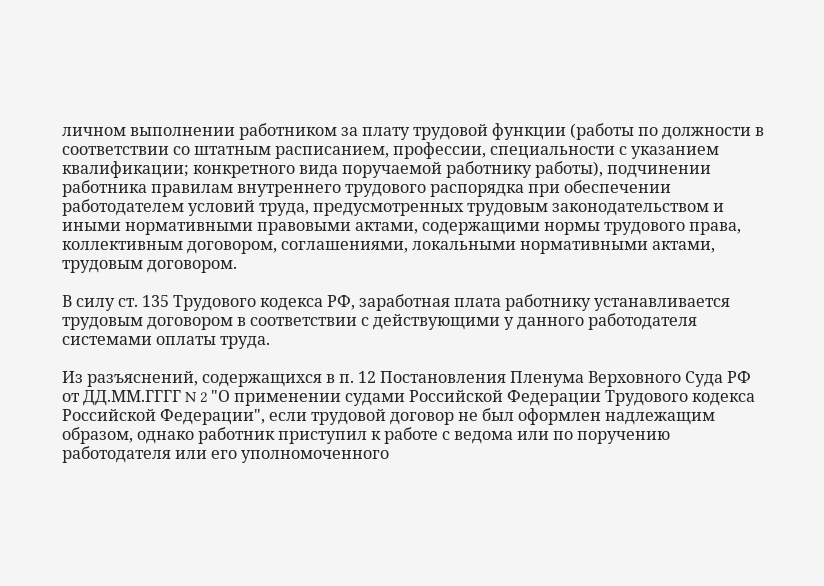личном выполнении работником за плату трудовой функции (работы по должности в соответствии со штатным расписанием, профессии, специальности с указанием квалификации; конкретного вида поручаемой работнику работы), подчинении работника правилам внутреннего трудового распорядка при обеспечении работодателем условий труда, предусмотренных трудовым законодательством и иными нормативными правовыми актами, содержащими нормы трудового права, коллективным договором, соглашениями, локальными нормативными актами, трудовым договором.

В силу ст. 135 Трудового кодекса РФ, заработная плата работнику устанавливается трудовым договором в соответствии с действующими у данного работодателя системами оплаты труда.

Из разъяснений, содержащихся в п. 12 Постановления Пленума Верховного Суда РФ от ДД.ММ.ГГГГ N 2 "О применении судами Российской Федерации Трудового кодекса Российской Федерации", если трудовой договор не был оформлен надлежащим образом, однако работник приступил к работе с ведома или по поручению работодателя или его уполномоченного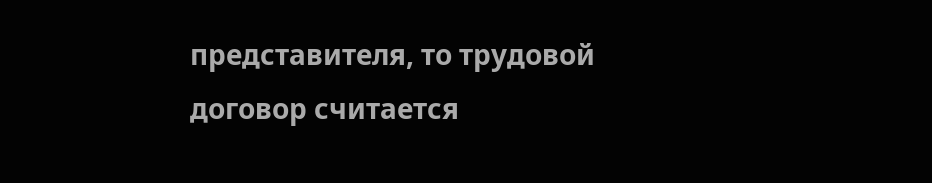представителя, то трудовой договор считается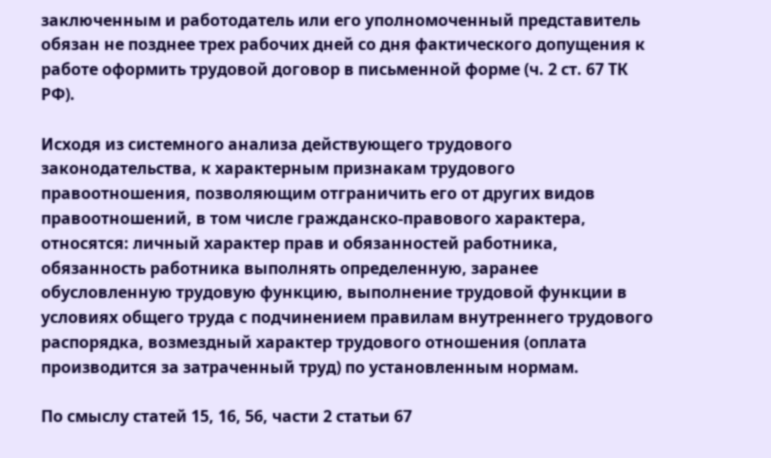заключенным и работодатель или его уполномоченный представитель обязан не позднее трех рабочих дней со дня фактического допущения к работе оформить трудовой договор в письменной форме (ч. 2 ст. 67 ТК РФ).

Исходя из системного анализа действующего трудового законодательства, к характерным признакам трудового правоотношения, позволяющим отграничить его от других видов правоотношений, в том числе гражданско-правового характера, относятся: личный характер прав и обязанностей работника, обязанность работника выполнять определенную, заранее обусловленную трудовую функцию, выполнение трудовой функции в условиях общего труда с подчинением правилам внутреннего трудового распорядка, возмездный характер трудового отношения (оплата производится за затраченный труд) по установленным нормам.

По смыслу статей 15, 16, 56, части 2 статьи 67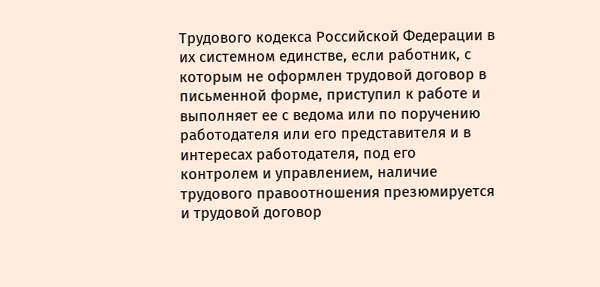Трудового кодекса Российской Федерации в их системном единстве, если работник, с которым не оформлен трудовой договор в письменной форме, приступил к работе и выполняет ее с ведома или по поручению работодателя или его представителя и в интересах работодателя, под его контролем и управлением, наличие трудового правоотношения презюмируется и трудовой договор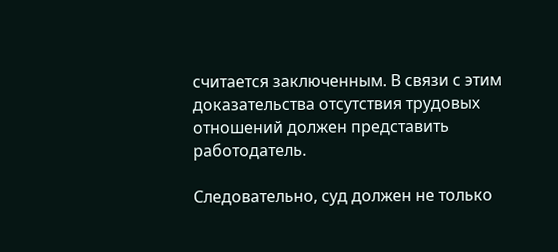считается заключенным. В связи с этим доказательства отсутствия трудовых отношений должен представить работодатель.

Следовательно, суд должен не только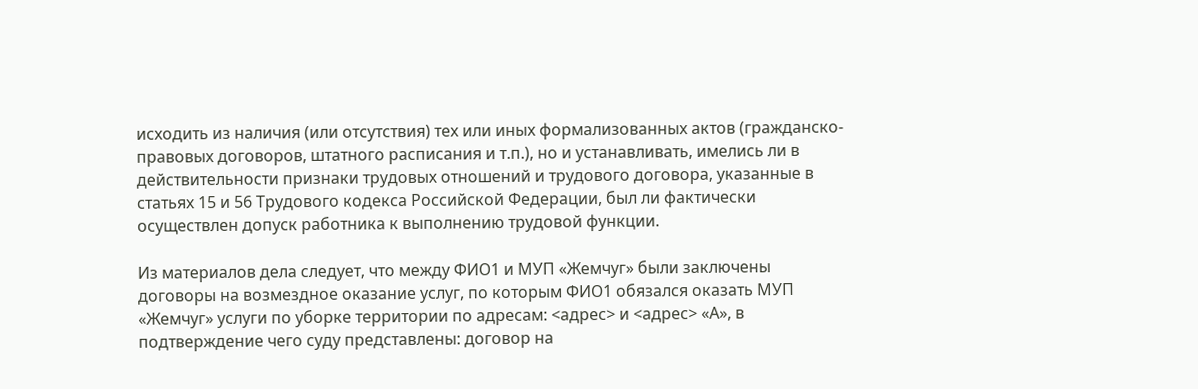исходить из наличия (или отсутствия) тех или иных формализованных актов (гражданско-правовых договоров, штатного расписания и т.п.), но и устанавливать, имелись ли в действительности признаки трудовых отношений и трудового договора, указанные в статьях 15 и 56 Трудового кодекса Российской Федерации, был ли фактически осуществлен допуск работника к выполнению трудовой функции.

Из материалов дела следует, что между ФИО1 и МУП «Жемчуг» были заключены договоры на возмездное оказание услуг, по которым ФИО1 обязался оказать МУП «Жемчуг» услуги по уборке территории по адресам: <адрес> и <адрес> «А», в подтверждение чего суду представлены: договор на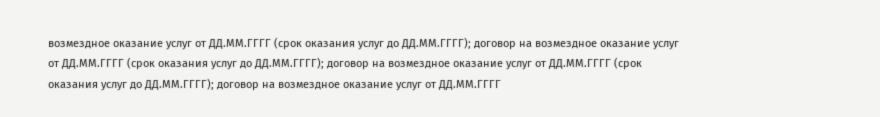возмездное оказание услуг от ДД.ММ.ГГГГ (срок оказания услуг до ДД.ММ.ГГГГ); договор на возмездное оказание услуг от ДД.ММ.ГГГГ (срок оказания услуг до ДД.ММ.ГГГГ); договор на возмездное оказание услуг от ДД.ММ.ГГГГ (срок оказания услуг до ДД.ММ.ГГГГ); договор на возмездное оказание услуг от ДД.ММ.ГГГГ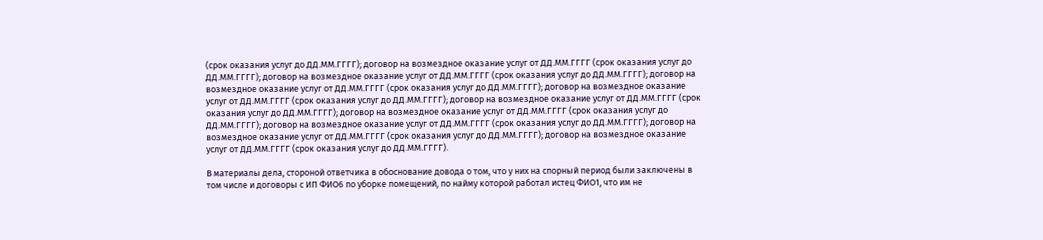(срок оказания услуг до ДД.ММ.ГГГГ); договор на возмездное оказание услуг от ДД.ММ.ГГГГ (срок оказания услуг до ДД.ММ.ГГГГ); договор на возмездное оказание услуг от ДД.ММ.ГГГГ (срок оказания услуг до ДД.ММ.ГГГГ); договор на возмездное оказание услуг от ДД.ММ.ГГГГ (срок оказания услуг до ДД.ММ.ГГГГ); договор на возмездное оказание услуг от ДД.ММ.ГГГГ (срок оказания услуг до ДД.ММ.ГГГГ); договор на возмездное оказание услуг от ДД.ММ.ГГГГ (срок оказания услуг до ДД.ММ.ГГГГ); договор на возмездное оказание услуг от ДД.ММ.ГГГГ (срок оказания услуг до ДД.ММ.ГГГГ); договор на возмездное оказание услуг от ДД.ММ.ГГГГ (срок оказания услуг до ДД.ММ.ГГГГ); договор на возмездное оказание услуг от ДД.ММ.ГГГГ (срок оказания услуг до ДД.ММ.ГГГГ); договор на возмездное оказание услуг от ДД.ММ.ГГГГ (срок оказания услуг до ДД.ММ.ГГГГ).

В материалы дела, стороной ответчика в обоснование довода о том, что у них на спорный период были заключены в том числе и договоры с ИП ФИО6 по уборке помещений, по найму которой работал истец ФИО1, что им не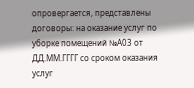опровергается, представлены договоры: на оказание услуг по уборке помещений №А03 от ДД.ММ.ГГГГ со сроком оказания услуг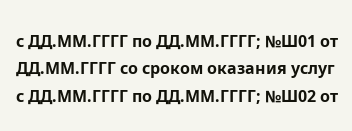с ДД.ММ.ГГГГ по ДД.ММ.ГГГГ; №Ш01 от ДД.ММ.ГГГГ со сроком оказания услуг с ДД.ММ.ГГГГ по ДД.ММ.ГГГГ; №Ш02 от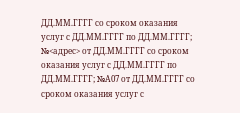ДД.ММ.ГГГГ со сроком оказания услуг с ДД.ММ.ГГГГ по ДД.ММ.ГГГГ; №<адрес> от ДД.ММ.ГГГГ со сроком оказания услуг с ДД.ММ.ГГГГ по ДД.ММ.ГГГГ; №А07 от ДД.ММ.ГГГГ со сроком оказания услуг с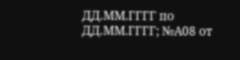ДД.ММ.ГГГГ по ДД.ММ.ГГГГ; №А08 от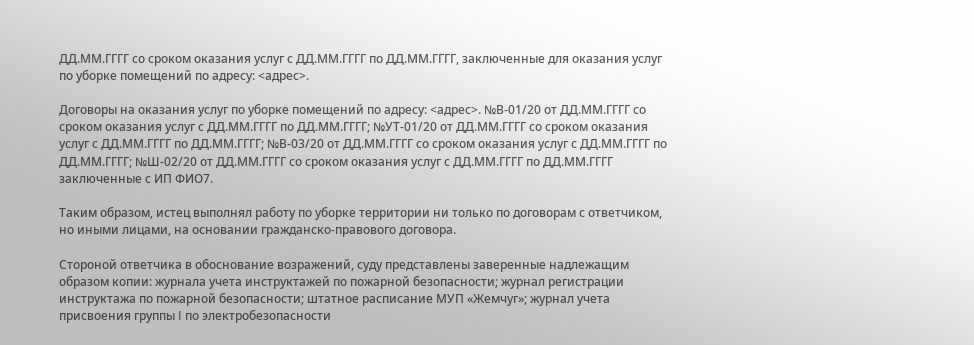ДД.ММ.ГГГГ со сроком оказания услуг с ДД.ММ.ГГГГ по ДД.ММ.ГГГГ, заключенные для оказания услуг по уборке помещений по адресу: <адрес>.

Договоры на оказания услуг по уборке помещений по адресу: <адрес>. №В-01/20 от ДД.ММ.ГГГГ со сроком оказания услуг с ДД.ММ.ГГГГ по ДД.ММ.ГГГГ; №УТ-01/20 от ДД.ММ.ГГГГ со сроком оказания услуг с ДД.ММ.ГГГГ по ДД.ММ.ГГГГ; №В-03/20 от ДД.ММ.ГГГГ со сроком оказания услуг с ДД.ММ.ГГГГ по ДД.ММ.ГГГГ; №Ш-02/20 от ДД.ММ.ГГГГ со сроком оказания услуг с ДД.ММ.ГГГГ по ДД.ММ.ГГГГ заключенные с ИП ФИО7.

Таким образом, истец выполнял работу по уборке территории ни только по договорам с ответчиком, но иными лицами, на основании гражданско-правового договора.

Стороной ответчика в обоснование возражений, суду представлены заверенные надлежащим образом копии: журнала учета инструктажей по пожарной безопасности; журнал регистрации инструктажа по пожарной безопасности; штатное расписание МУП «Жемчуг»; журнал учета присвоения группы I по электробезопасности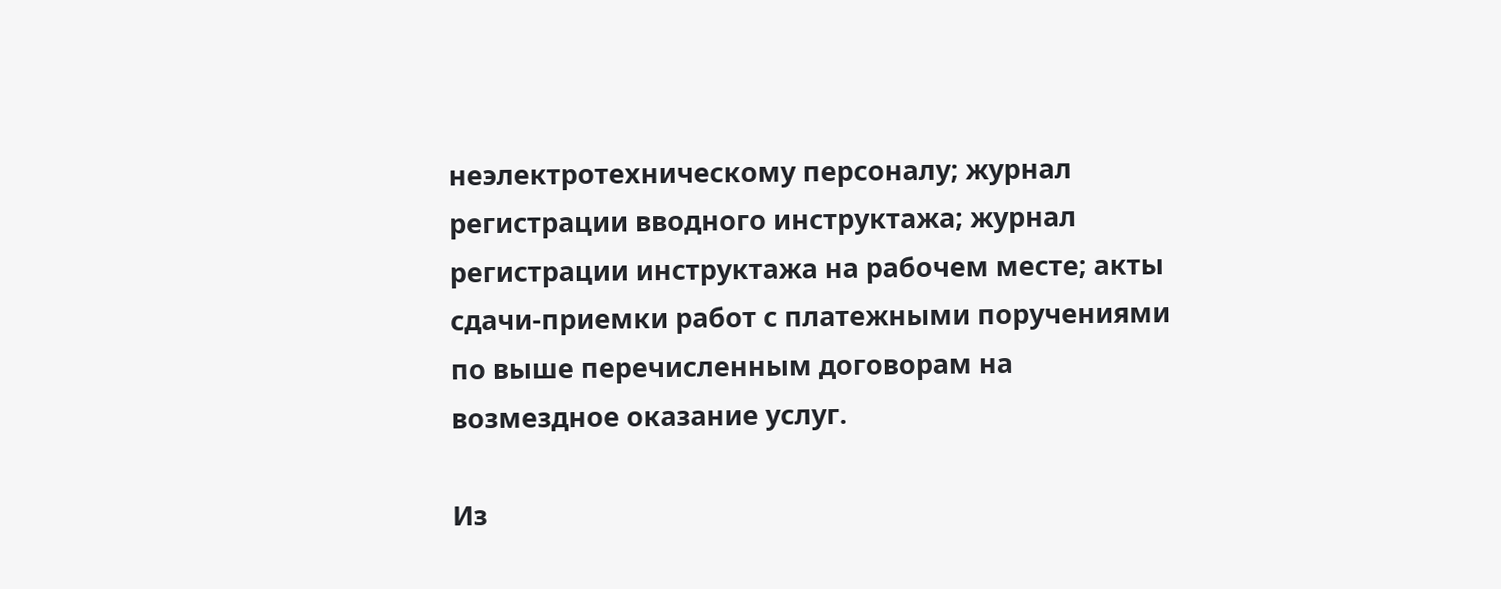неэлектротехническому персоналу; журнал регистрации вводного инструктажа; журнал регистрации инструктажа на рабочем месте; акты сдачи-приемки работ с платежными поручениями по выше перечисленным договорам на возмездное оказание услуг.

Из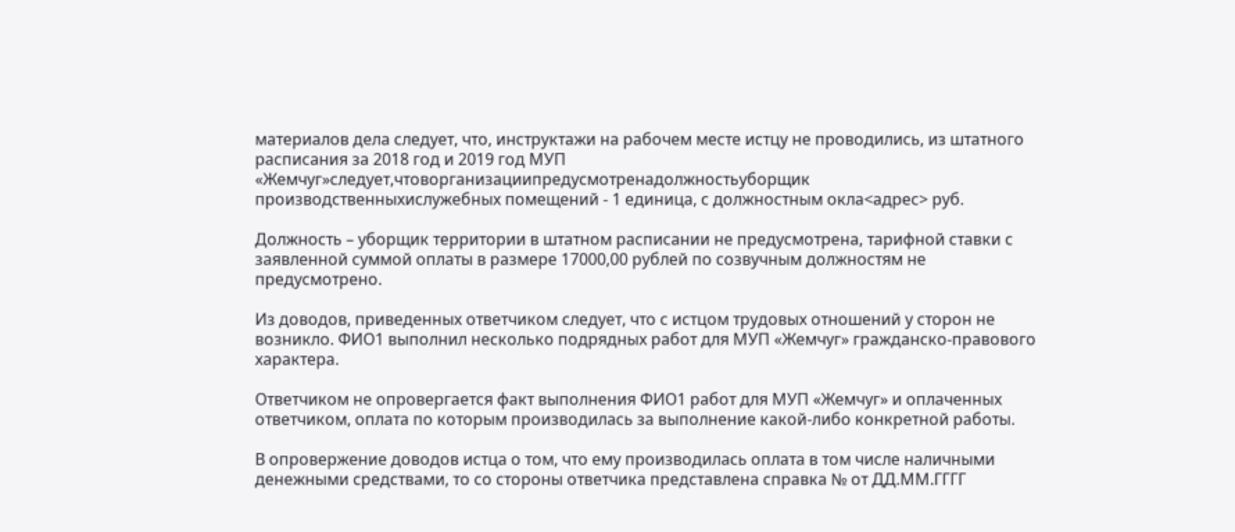материалов дела следует, что, инструктажи на рабочем месте истцу не проводились, из штатного расписания за 2018 год и 2019 год МУП «Жемчуг»следует,чтоворганизациипредусмотренадолжностьуборщик производственныхислужебных помещений - 1 единица, с должностным окла<адрес> руб.

Должность – уборщик территории в штатном расписании не предусмотрена, тарифной ставки с заявленной суммой оплаты в размере 17000,00 рублей по созвучным должностям не предусмотрено.

Из доводов, приведенных ответчиком следует, что с истцом трудовых отношений у сторон не возникло. ФИО1 выполнил несколько подрядных работ для МУП «Жемчуг» гражданско-правового характера.

Ответчиком не опровергается факт выполнения ФИО1 работ для МУП «Жемчуг» и оплаченных ответчиком, оплата по которым производилась за выполнение какой-либо конкретной работы.

В опровержение доводов истца о том, что ему производилась оплата в том числе наличными денежными средствами, то со стороны ответчика представлена справка № от ДД.ММ.ГГГГ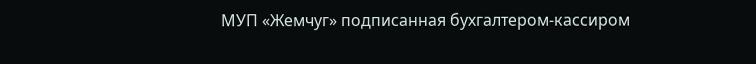МУП «Жемчуг» подписанная бухгалтером-кассиром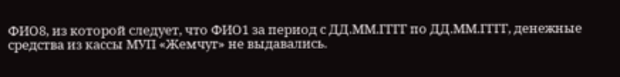ФИО8, из которой следует, что ФИО1 за период с ДД.ММ.ГГГГ по ДД.ММ.ГГГГ, денежные средства из кассы МУП «Жемчуг» не выдавались.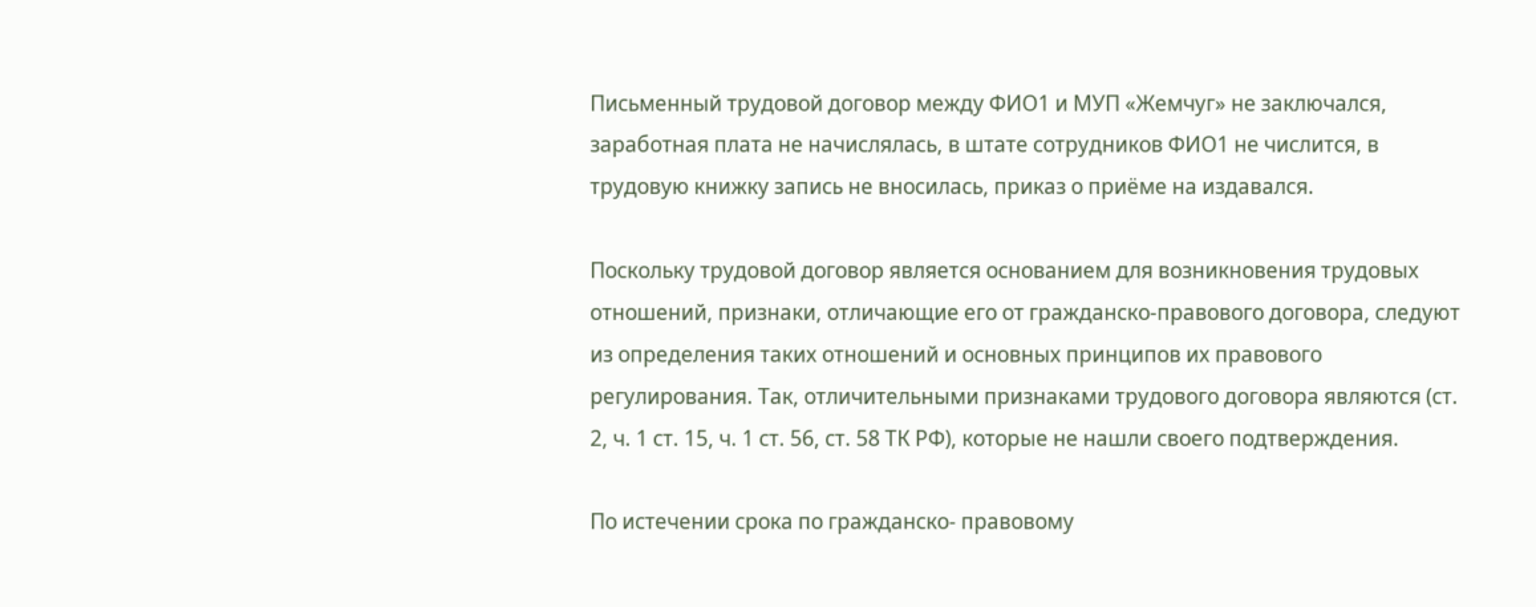Письменный трудовой договор между ФИО1 и МУП «Жемчуг» не заключался, заработная плата не начислялась, в штате сотрудников ФИО1 не числится, в трудовую книжку запись не вносилась, приказ о приёме на издавался.

Поскольку трудовой договор является основанием для возникновения трудовых отношений, признаки, отличающие его от гражданско-правового договора, следуют из определения таких отношений и основных принципов их правового регулирования. Так, отличительными признаками трудового договора являются (ст. 2, ч. 1 ст. 15, ч. 1 ст. 56, ст. 58 ТК РФ), которые не нашли своего подтверждения.

По истечении срока по гражданско- правовому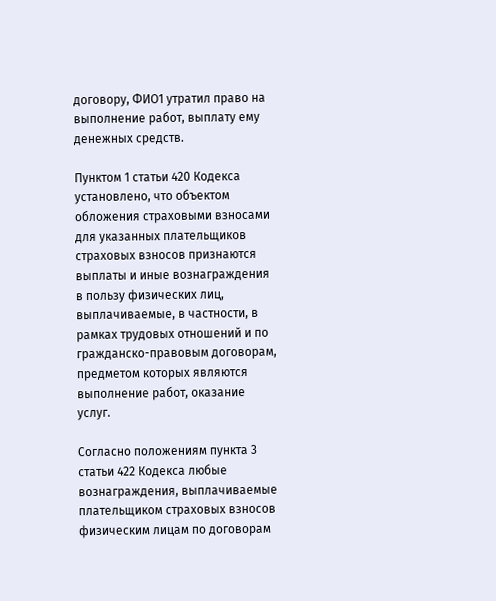договору, ФИО1 утратил право на выполнение работ, выплату ему денежных средств.

Пунктом 1 статьи 420 Кодекса установлено, что объектом обложения страховыми взносами для указанных плательщиков страховых взносов признаются выплаты и иные вознаграждения в пользу физических лиц, выплачиваемые, в частности, в рамках трудовых отношений и по гражданско-правовым договорам, предметом которых являются выполнение работ, оказание услуг.

Согласно положениям пункта 3 статьи 422 Кодекса любые вознаграждения, выплачиваемые плательщиком страховых взносов физическим лицам по договорам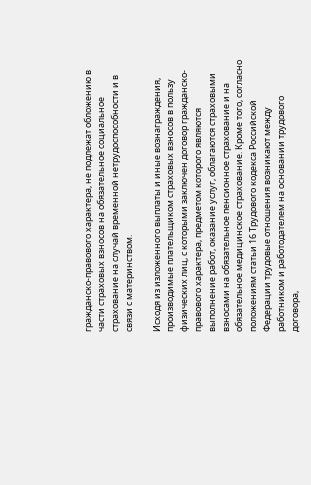гражданско-правового характера, не подлежат обложению в части страховых взносов на обязательное социальное страхование на случай временной нетрудоспособности и в связи с материнством.

Исходя из изложенного выплаты и иные вознаграждения, производимые плательщиком страховых взносов в пользу физических лиц, с которыми заключен договор гражданско-правового характера, предметом которого являются выполнение работ, оказание услуг, облагаются страховыми взносами на обязательное пенсионное страхование и на обязательное медицинское страхование. Кроме того, согласно положениям статьи 16 Трудового кодекса Российской Федерации трудовые отношения возникают между работником и работодателем на основании трудового договора,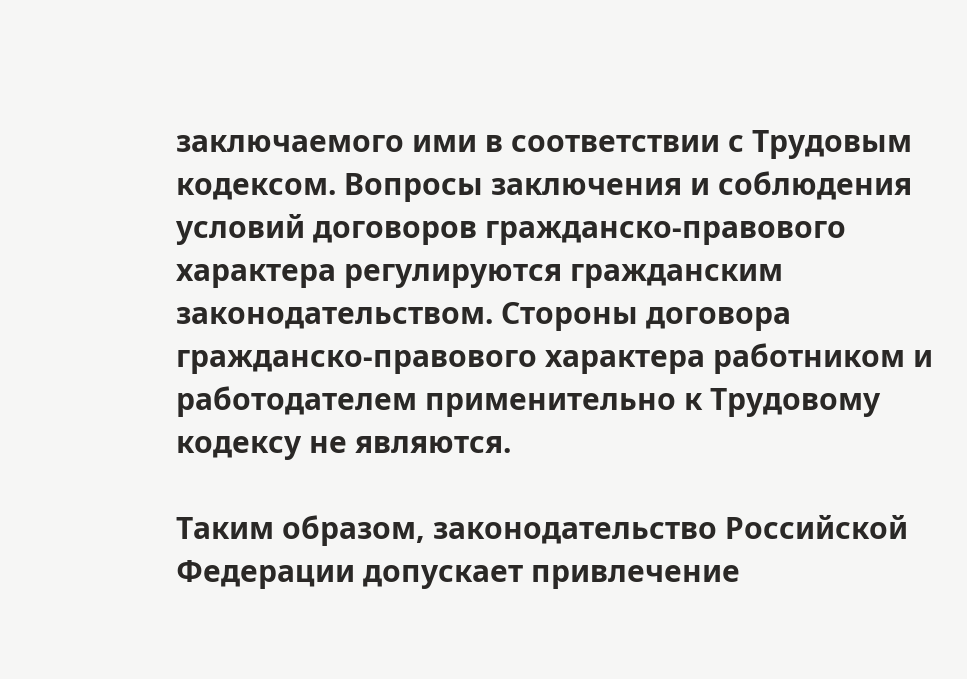заключаемого ими в соответствии с Трудовым кодексом. Вопросы заключения и соблюдения условий договоров гражданско-правового характера регулируются гражданским законодательством. Стороны договора гражданско-правового характера работником и работодателем применительно к Трудовому кодексу не являются.

Таким образом, законодательство Российской Федерации допускает привлечение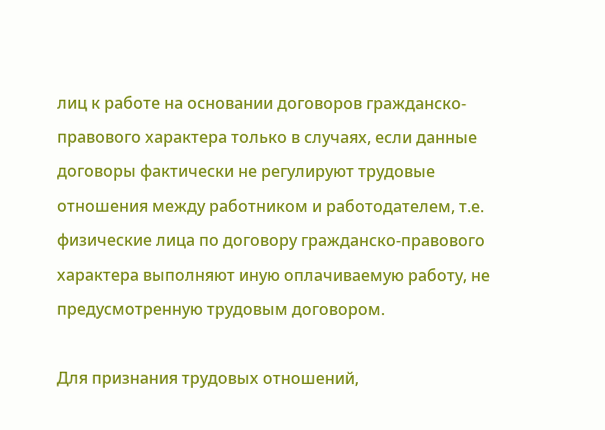лиц к работе на основании договоров гражданско-правового характера только в случаях, если данные договоры фактически не регулируют трудовые отношения между работником и работодателем, т.е. физические лица по договору гражданско-правового характера выполняют иную оплачиваемую работу, не предусмотренную трудовым договором.

Для признания трудовых отношений,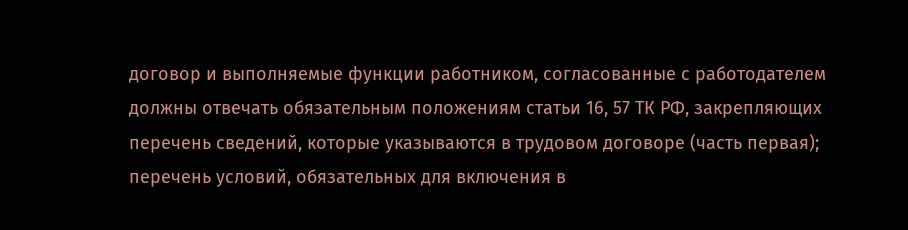договор и выполняемые функции работником, согласованные с работодателем должны отвечать обязательным положениям статьи 16, 57 ТК РФ, закрепляющих перечень сведений, которые указываются в трудовом договоре (часть первая); перечень условий, обязательных для включения в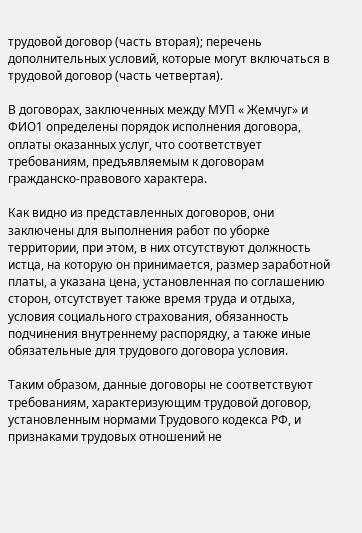трудовой договор (часть вторая); перечень дополнительных условий, которые могут включаться в трудовой договор (часть четвертая).

В договорах, заключенных между МУП « Жемчуг» и ФИО1 определены порядок исполнения договора, оплаты оказанных услуг, что соответствует требованиям, предъявляемым к договорам гражданско-правового характера.

Как видно из представленных договоров, они заключены для выполнения работ по уборке территории, при этом, в них отсутствуют должность истца, на которую он принимается, размер заработной платы, а указана цена, установленная по соглашению сторон, отсутствует также время труда и отдыха, условия социального страхования, обязанность подчинения внутреннему распорядку, а также иные обязательные для трудового договора условия.

Таким образом, данные договоры не соответствуют требованиям, характеризующим трудовой договор, установленным нормами Трудового кодекса РФ, и признаками трудовых отношений не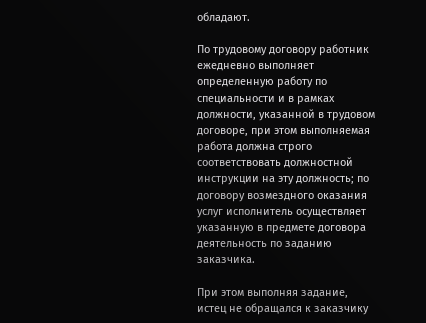обладают.

По трудовому договору работник ежедневно выполняет определенную работу по специальности и в рамках должности, указанной в трудовом договоре, при этом выполняемая работа должна строго соответствовать должностной инструкции на эту должность; по договору возмездного оказания услуг исполнитель осуществляет указанную в предмете договора деятельность по заданию заказчика.

При этом выполняя задание, истец не обращался к заказчику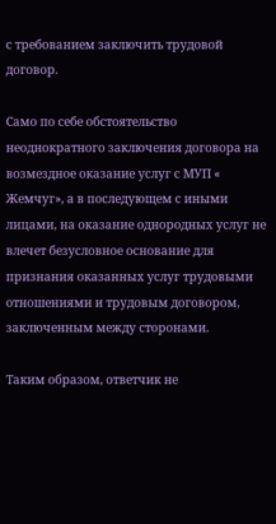с требованием заключить трудовой договор.

Само по себе обстоятельство неоднократного заключения договора на возмездное оказание услуг с МУП « Жемчуг», а в последующем с иными лицами, на оказание однородных услуг не влечет безусловное основание для признания оказанных услуг трудовыми отношениями и трудовым договором, заключенным между сторонами.

Таким образом, ответчик не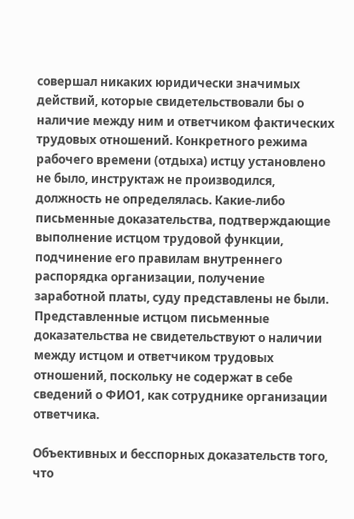совершал никаких юридически значимых действий, которые свидетельствовали бы о наличие между ним и ответчиком фактических трудовых отношений. Конкретного режима рабочего времени (отдыха) истцу установлено не было, инструктаж не производился, должность не определялась. Какие-либо письменные доказательства, подтверждающие выполнение истцом трудовой функции, подчинение его правилам внутреннего распорядка организации, получение заработной платы, суду представлены не были. Представленные истцом письменные доказательства не свидетельствуют о наличии между истцом и ответчиком трудовых отношений, поскольку не содержат в себе сведений о ФИО1, как сотруднике организации ответчика.

Объективных и бесспорных доказательств того, что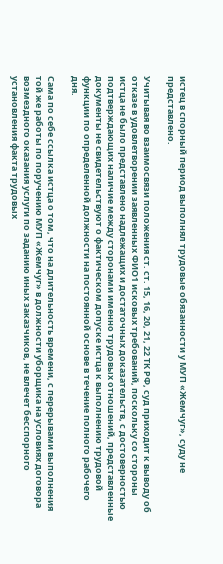истец в спорный период выполнял трудовые обязанности у МУП «Жемчуг», суду не представлено.

Учитывая во взаимосвязи положения ст. ст. 15, 16, 20, 21, 22 ТК РФ, суд приходит к выводу об отказе в удовлетворении заявленных ФИО1 исковых требований, поскольку со стороны истца не было представлено надлежащих и достаточных доказательств, с достоверностью подтверждающих наличие между сторонами именно трудовых отношений, представленные документы не свидетельствуют о фактическом допуске истца к выполнению трудовой функции по определенной должности на постоянной основе в течение полного рабочего дня.

Сама по себе ссылка истца о том, что на длительность времени, с перерывами выполнения той же работы по поручению МУП «Жемчуг» в должности уборщика на условиях договора возмездного оказания услуги по заданию иных заказчиков, не влечет бесспорного установления факта трудовых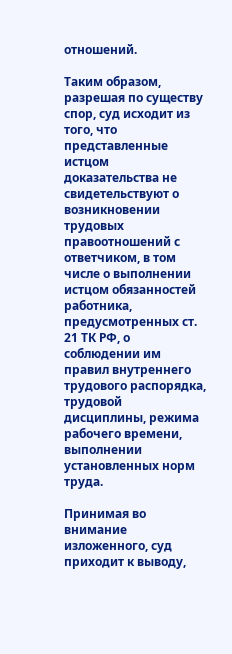отношений.

Таким образом, разрешая по существу спор, суд исходит из того, что представленные истцом доказательства не свидетельствуют о возникновении трудовых правоотношений с ответчиком, в том числе о выполнении истцом обязанностей работника, предусмотренных ст. 21 ТК РФ, о соблюдении им правил внутреннего трудового распорядка, трудовой дисциплины, режима рабочего времени, выполнении установленных норм труда.

Принимая во внимание изложенного, суд приходит к выводу,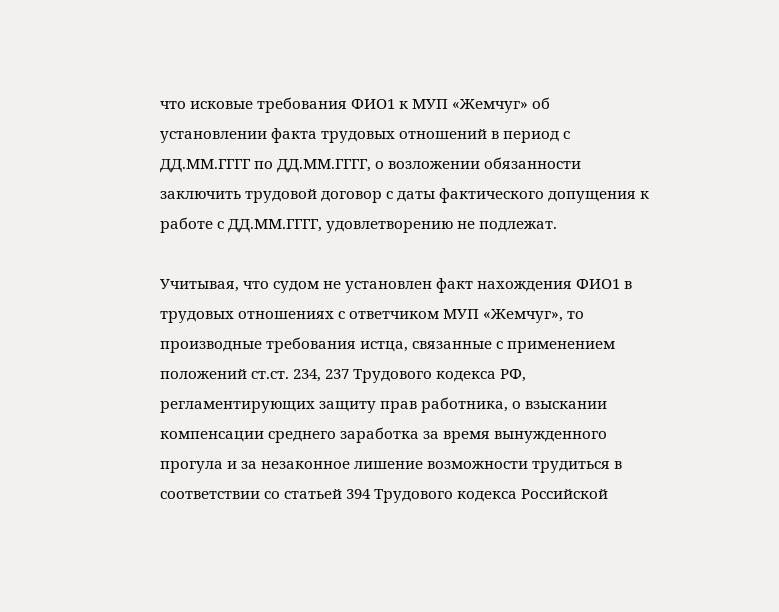что исковые требования ФИО1 к МУП «Жемчуг» об установлении факта трудовых отношений в период с ДД.ММ.ГГГГ по ДД.ММ.ГГГГ, о возложении обязанности заключить трудовой договор с даты фактического допущения к работе с ДД.ММ.ГГГГ, удовлетворению не подлежат.

Учитывая, что судом не установлен факт нахождения ФИО1 в трудовых отношениях с ответчиком МУП «Жемчуг», то производные требования истца, связанные с применением положений ст.ст. 234, 237 Трудового кодекса РФ, регламентирующих защиту прав работника, о взыскании компенсации среднего заработка за время вынужденного прогула и за незаконное лишение возможности трудиться в соответствии со статьей 394 Трудового кодекса Российской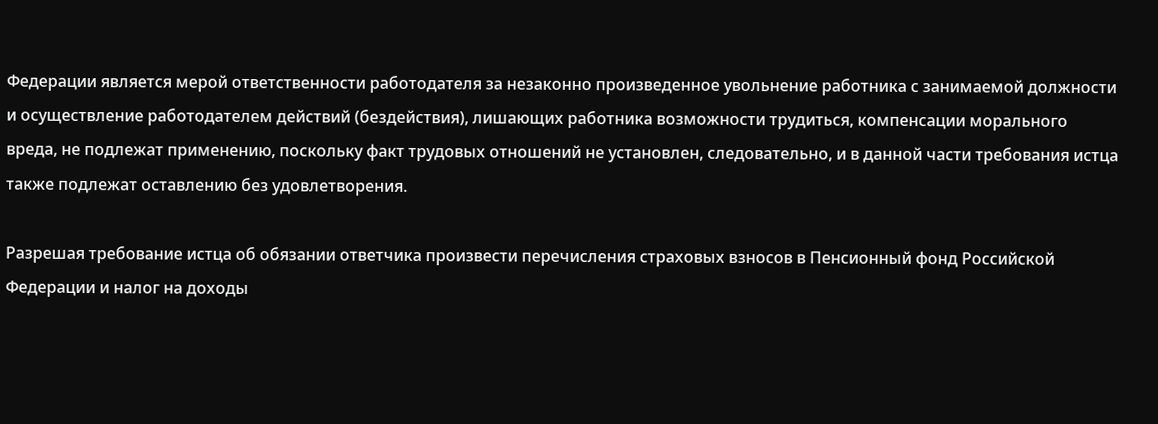Федерации является мерой ответственности работодателя за незаконно произведенное увольнение работника с занимаемой должности и осуществление работодателем действий (бездействия), лишающих работника возможности трудиться, компенсации морального вреда, не подлежат применению, поскольку факт трудовых отношений не установлен, следовательно, и в данной части требования истца также подлежат оставлению без удовлетворения.

Разрешая требование истца об обязании ответчика произвести перечисления страховых взносов в Пенсионный фонд Российской Федерации и налог на доходы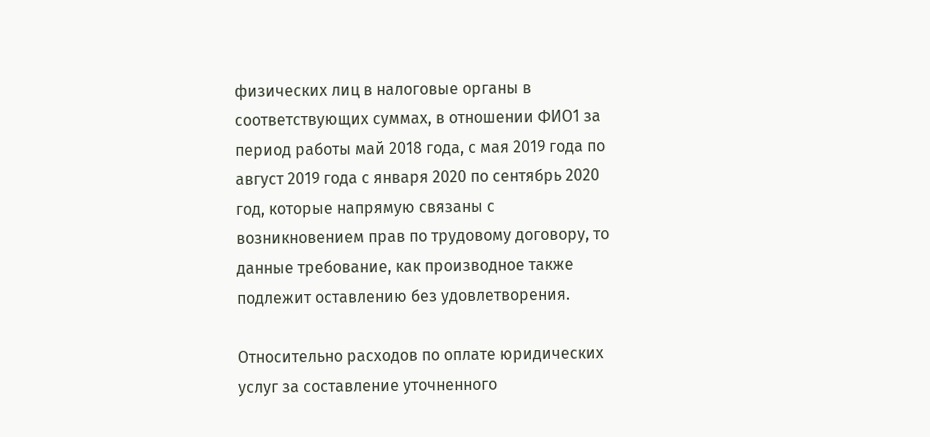физических лиц в налоговые органы в соответствующих суммах, в отношении ФИО1 за период работы май 2018 года, с мая 2019 года по август 2019 года с января 2020 по сентябрь 2020 год, которые напрямую связаны с возникновением прав по трудовому договору, то данные требование, как производное также подлежит оставлению без удовлетворения.

Относительно расходов по оплате юридических услуг за составление уточненного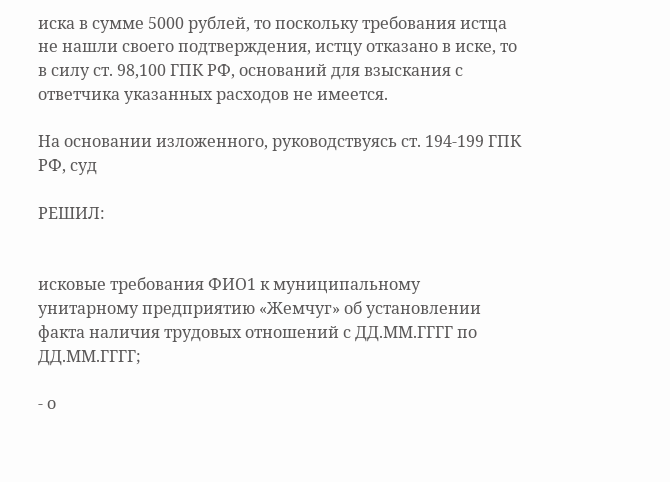иска в сумме 5000 рублей, то поскольку требования истца не нашли своего подтверждения, истцу отказано в иске, то в силу ст. 98,100 ГПК РФ, оснований для взыскания с ответчика указанных расходов не имеется.

На основании изложенного, руководствуясь ст. 194-199 ГПК РФ, суд

РЕШИЛ:


исковые требования ФИО1 к муниципальному унитарному предприятию «Жемчуг» об установлении факта наличия трудовых отношений с ДД.ММ.ГГГГ по ДД.ММ.ГГГГ;

- о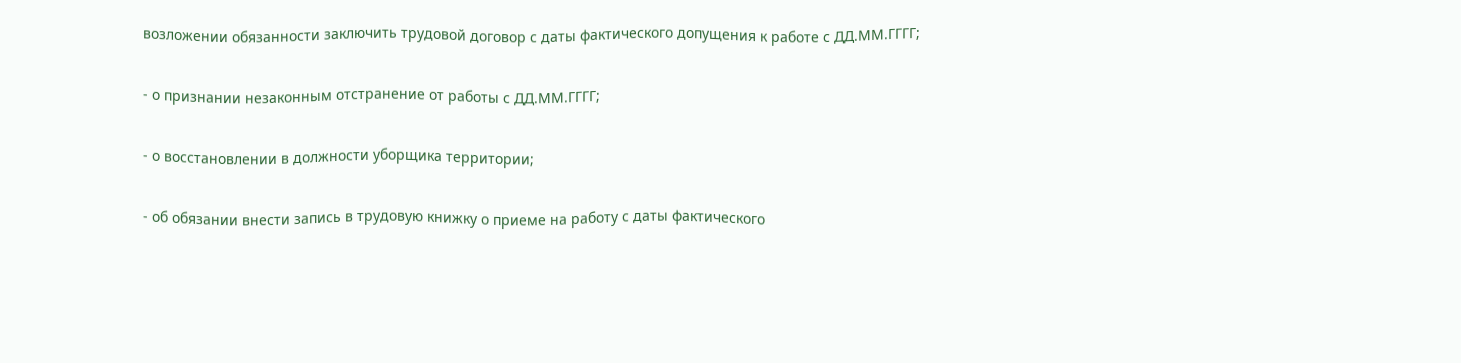возложении обязанности заключить трудовой договор с даты фактического допущения к работе с ДД.ММ.ГГГГ;

- о признании незаконным отстранение от работы с ДД.ММ.ГГГГ;

- о восстановлении в должности уборщика территории;

- об обязании внести запись в трудовую книжку о приеме на работу с даты фактического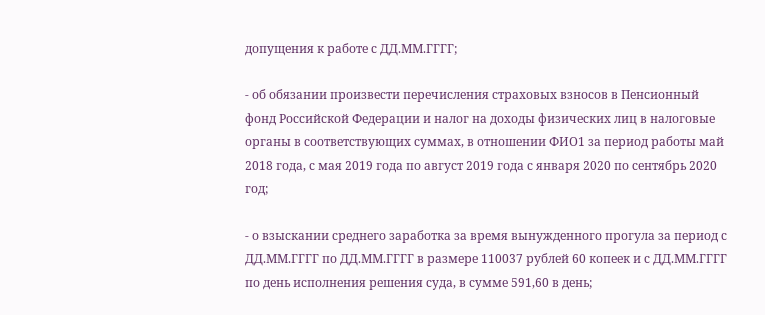допущения к работе с ДД.ММ.ГГГГ;

- об обязании произвести перечисления страховых взносов в Пенсионный фонд Российской Федерации и налог на доходы физических лиц в налоговые органы в соответствующих суммах, в отношении ФИО1 за период работы май 2018 года, с мая 2019 года по август 2019 года с января 2020 по сентябрь 2020 год;

- о взыскании среднего заработка за время вынужденного прогула за период с ДД.ММ.ГГГГ по ДД.ММ.ГГГГ в размере 110037 рублей 60 копеек и с ДД.ММ.ГГГГ по день исполнения решения суда, в сумме 591,60 в день;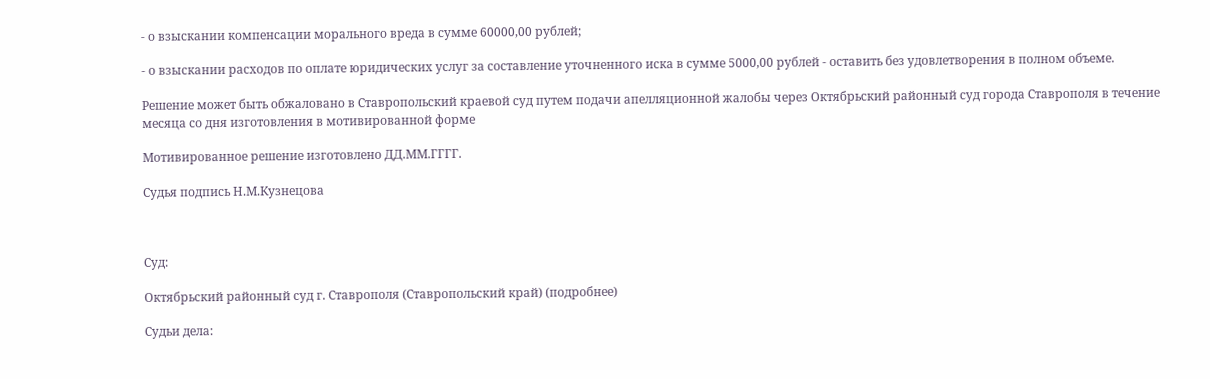- о взыскании компенсации морального вреда в сумме 60000,00 рублей;

- о взыскании расходов по оплате юридических услуг за составление уточненного иска в сумме 5000,00 рублей - оставить без удовлетворения в полном объеме.

Решение может быть обжаловано в Ставропольский краевой суд путем подачи апелляционной жалобы через Октябрьский районный суд города Ставрополя в течение месяца со дня изготовления в мотивированной форме

Мотивированное решение изготовлено ДД.ММ.ГГГГ.

Судья подпись Н.М.Кузнецова



Суд:

Октябрьский районный суд г. Ставрополя (Ставропольский край) (подробнее)

Судьи дела: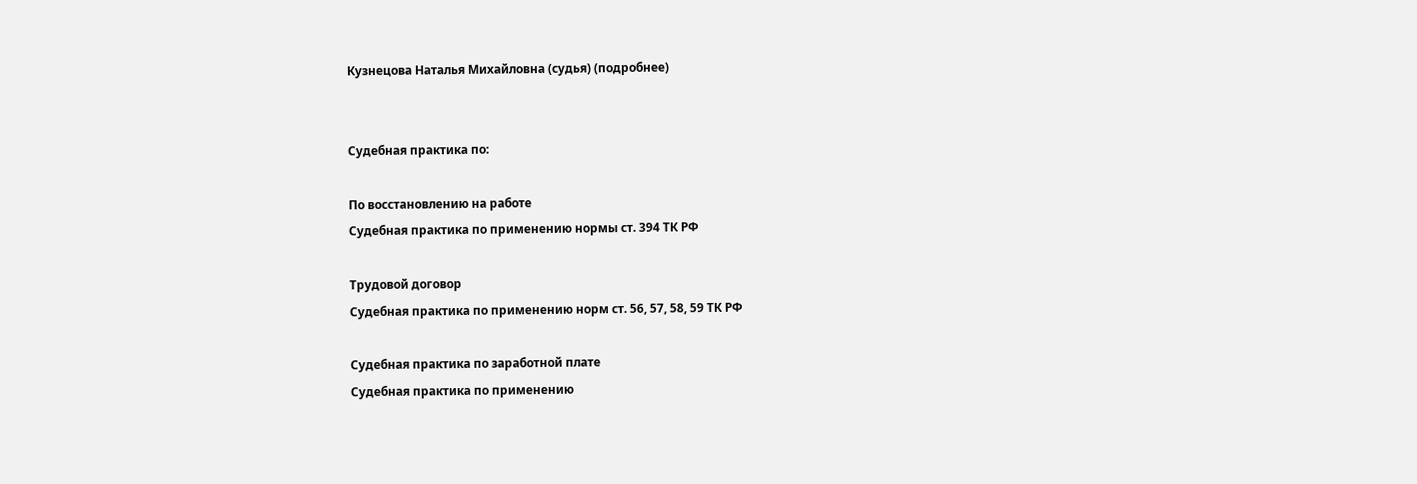Кузнецова Наталья Михайловна (судья) (подробнее)


Судебная практика по:

По восстановлению на работе
Судебная практика по применению нормы ст. 394 ТК РФ

Трудовой договор
Судебная практика по применению норм ст. 56, 57, 58, 59 ТК РФ

Судебная практика по заработной плате
Судебная практика по применению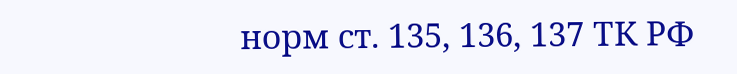норм ст. 135, 136, 137 ТК РФ